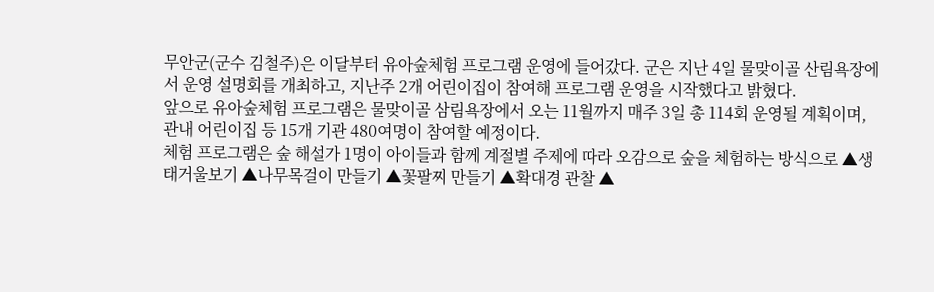무안군(군수 김철주)은 이달부터 유아숲체험 프로그램 운영에 들어갔다. 군은 지난 4일 물맞이골 산림욕장에서 운영 설명회를 개최하고, 지난주 2개 어린이집이 참여해 프로그램 운영을 시작했다고 밝혔다.
앞으로 유아숲체험 프로그램은 물맞이골 삼림욕장에서 오는 11월까지 매주 3일 총 114회 운영될 계획이며, 관내 어린이집 등 15개 기관 480여명이 참여할 예정이다.
체험 프로그램은 숲 해설가 1명이 아이들과 함께 계절별 주제에 따라 오감으로 숲을 체험하는 방식으로 ▲생태거울보기 ▲나무목걸이 만들기 ▲꽃팔찌 만들기 ▲확대경 관찰 ▲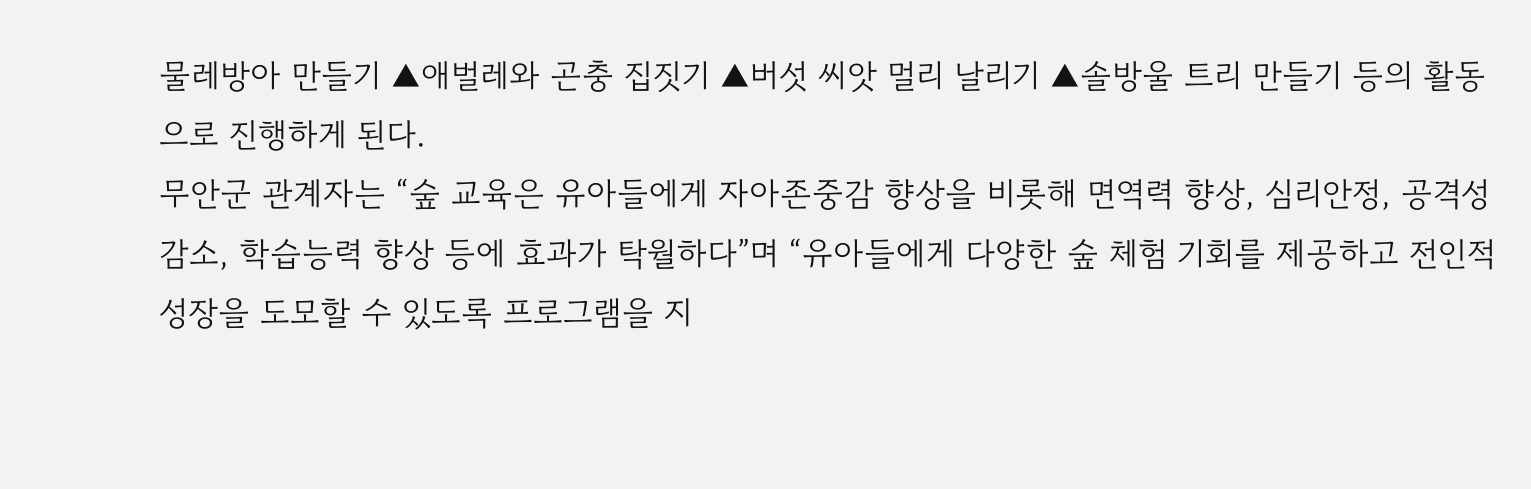물레방아 만들기 ▲애벌레와 곤충 집짓기 ▲버섯 씨앗 멀리 날리기 ▲솔방울 트리 만들기 등의 활동으로 진행하게 된다.
무안군 관계자는 “숲 교육은 유아들에게 자아존중감 향상을 비롯해 면역력 향상, 심리안정, 공격성 감소, 학습능력 향상 등에 효과가 탁월하다”며 “유아들에게 다양한 숲 체험 기회를 제공하고 전인적 성장을 도모할 수 있도록 프로그램을 지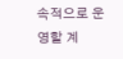속적으로 운영할 계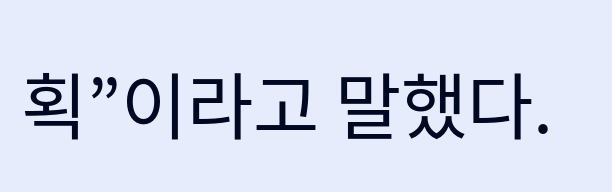획”이라고 말했다.